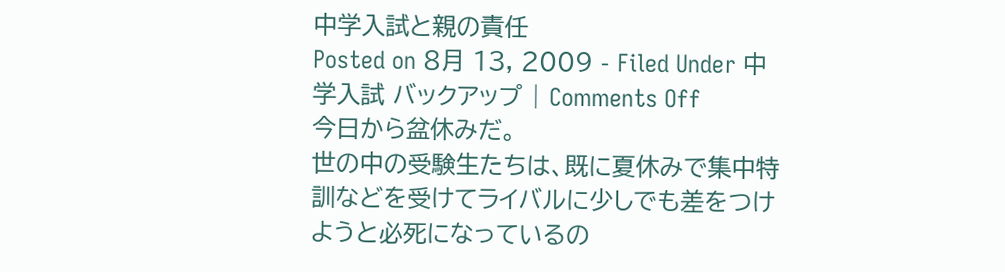中学入試と親の責任
Posted on 8月 13, 2009 - Filed Under 中学入試 バックアップ | Comments Off
今日から盆休みだ。
世の中の受験生たちは、既に夏休みで集中特訓などを受けてライバルに少しでも差をつけようと必死になっているの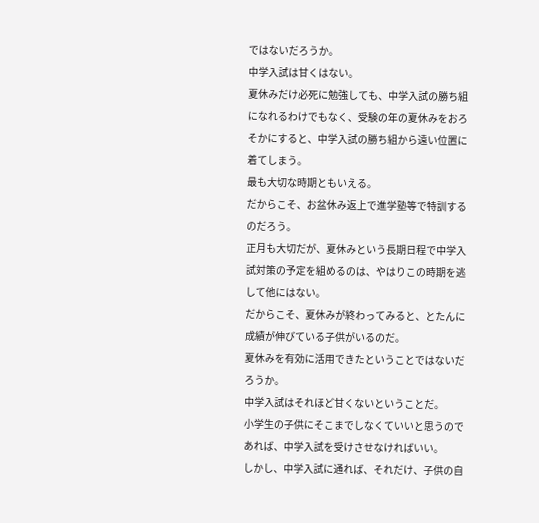ではないだろうか。
中学入試は甘くはない。
夏休みだけ必死に勉強しても、中学入試の勝ち組になれるわけでもなく、受験の年の夏休みをおろそかにすると、中学入試の勝ち組から遠い位置に着てしまう。
最も大切な時期ともいえる。
だからこそ、お盆休み返上で進学塾等で特訓するのだろう。
正月も大切だが、夏休みという長期日程で中学入試対策の予定を組めるのは、やはりこの時期を逃して他にはない。
だからこそ、夏休みが終わってみると、とたんに成績が伸びている子供がいるのだ。
夏休みを有効に活用できたということではないだろうか。
中学入試はそれほど甘くないということだ。
小学生の子供にそこまでしなくていいと思うのであれば、中学入試を受けさせなければいい。
しかし、中学入試に通れば、それだけ、子供の自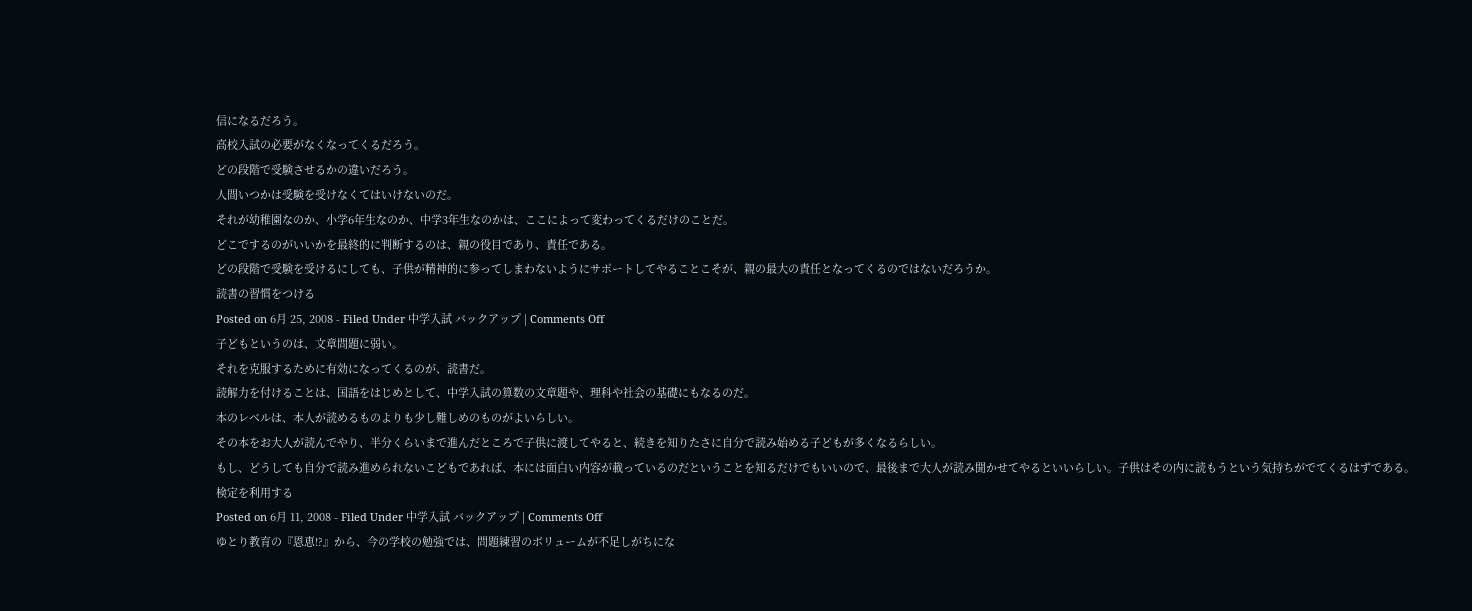信になるだろう。
高校入試の必要がなくなってくるだろう。
どの段階で受験させるかの違いだろう。
人間いつかは受験を受けなくてはいけないのだ。
それが幼稚園なのか、小学6年生なのか、中学3年生なのかは、ここによって変わってくるだけのことだ。
どこでするのがいいかを最終的に判断するのは、親の役目であり、責任である。
どの段階で受験を受けるにしても、子供が精神的に参ってしまわないようにサポートしてやることこそが、親の最大の責任となってくるのではないだろうか。
読書の習慣をつける
Posted on 6月 25, 2008 - Filed Under 中学入試 バックアップ | Comments Off
子どもというのは、文章問題に弱い。
それを克服するために有効になってくるのが、読書だ。
読解力を付けることは、国語をはじめとして、中学入試の算数の文章題や、理科や社会の基礎にもなるのだ。
本のレベルは、本人が読めるものよりも少し難しめのものがよいらしい。
その本をお大人が読んでやり、半分くらいまで進んだところで子供に渡してやると、続きを知りたさに自分で読み始める子どもが多くなるらしい。
もし、どうしても自分で読み進められないこどもであれば、本には面白い内容が載っているのだということを知るだけでもいいので、最後まで大人が読み聞かせてやるといいらしい。子供はその内に読もうという気持ちがでてくるはずである。
検定を利用する
Posted on 6月 11, 2008 - Filed Under 中学入試 バックアップ | Comments Off
ゆとり教育の『恩恵!?』から、今の学校の勉強では、問題練習のボリュームが不足しがちにな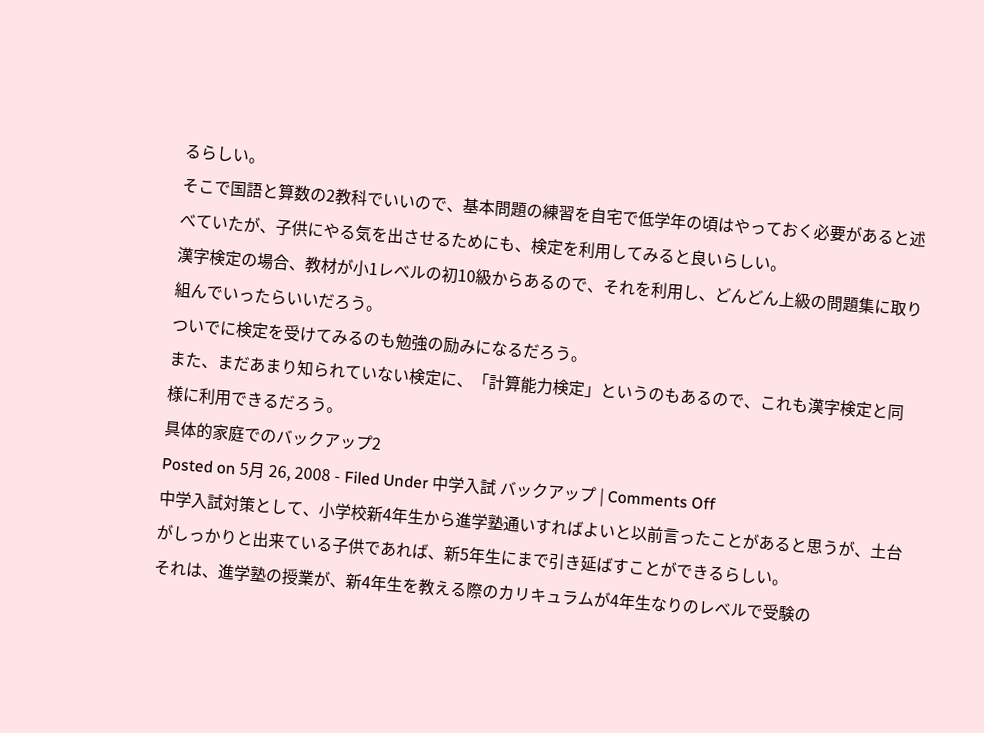るらしい。
そこで国語と算数の2教科でいいので、基本問題の練習を自宅で低学年の頃はやっておく必要があると述べていたが、子供にやる気を出させるためにも、検定を利用してみると良いらしい。
漢字検定の場合、教材が小1レベルの初10級からあるので、それを利用し、どんどん上級の問題集に取り組んでいったらいいだろう。
ついでに検定を受けてみるのも勉強の励みになるだろう。
また、まだあまり知られていない検定に、「計算能力検定」というのもあるので、これも漢字検定と同様に利用できるだろう。
具体的家庭でのバックアップ2
Posted on 5月 26, 2008 - Filed Under 中学入試 バックアップ | Comments Off
中学入試対策として、小学校新4年生から進学塾通いすればよいと以前言ったことがあると思うが、土台がしっかりと出来ている子供であれば、新5年生にまで引き延ばすことができるらしい。
それは、進学塾の授業が、新4年生を教える際のカリキュラムが4年生なりのレベルで受験の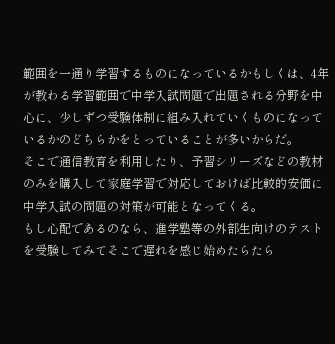範囲を一通り学習するものになっているかもしくは、4年が教わる学習範囲で中学入試問題で出題される分野を中心に、少しずつ受験体制に組み入れていくものになっているかのどちらかをとっていることが多いからだ。
そこで通信教育を利用したり、予習シリーズなどの教材のみを購入して家庭学習で対応しておけば比較的安価に中学入試の問題の対策が可能となってくる。
もし心配であるのなら、進学塾等の外部生向けのテストを受験してみてそこで遅れを感じ始めたらたら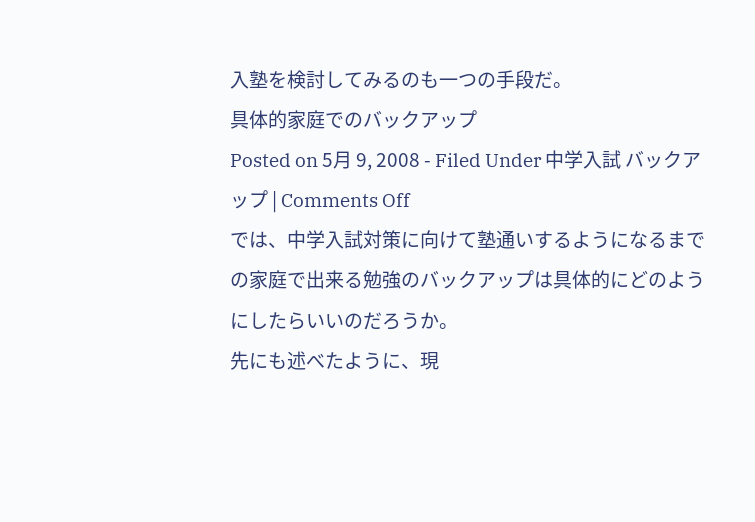入塾を検討してみるのも一つの手段だ。
具体的家庭でのバックアップ
Posted on 5月 9, 2008 - Filed Under 中学入試 バックアップ | Comments Off
では、中学入試対策に向けて塾通いするようになるまでの家庭で出来る勉強のバックアップは具体的にどのようにしたらいいのだろうか。
先にも述べたように、現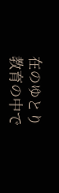在のゆとり教育の中で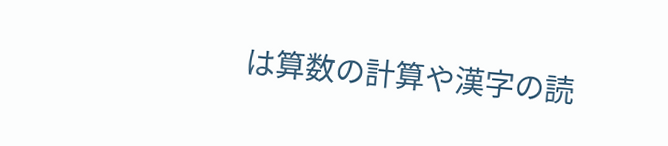は算数の計算や漢字の読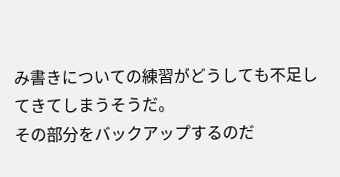み書きについての練習がどうしても不足してきてしまうそうだ。
その部分をバックアップするのだ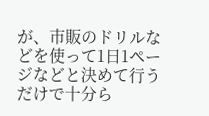が、市販のドリルなどを使って1日1ページなどと決めて行うだけで十分ら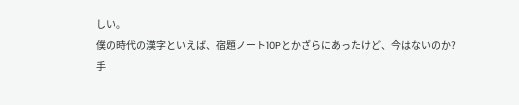しい。
僕の時代の漢字といえば、宿題ノート10Pとかざらにあったけど、今はないのか?
手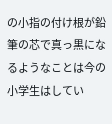の小指の付け根が鉛筆の芯で真っ黒になるようなことは今の小学生はしてい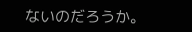ないのだろうか。